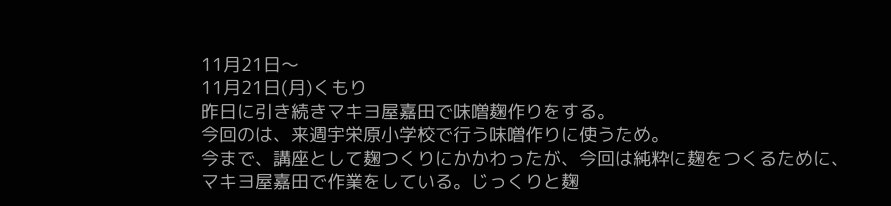11月21日〜
11月21日(月)くもり
昨日に引き続きマキヨ屋嘉田で味噌麹作りをする。
今回のは、来週宇栄原小学校で行う味噌作りに使うため。
今まで、講座として麹つくりにかかわったが、今回は純粋に麹をつくるために、
マキヨ屋嘉田で作業をしている。じっくりと麹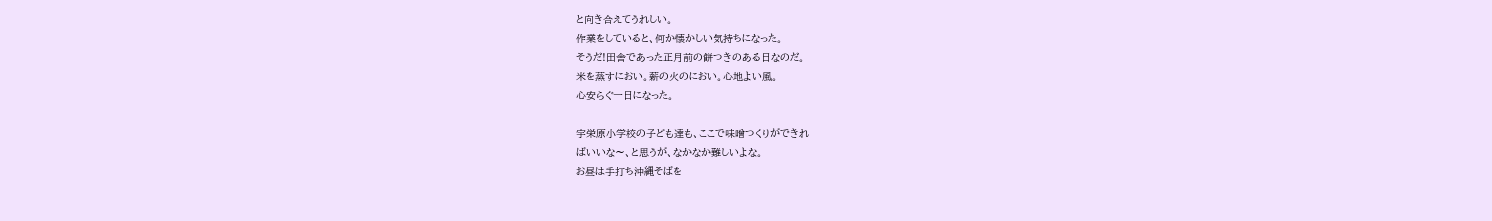と向き合えてうれしい。
作業をしていると、何か懐かしい気持ちになった。
そうだ!田舎であった正月前の餅つきのある日なのだ。
米を蒸すにおい。薪の火のにおい。心地よい風。
心安らぐ一日になった。

宇栄原小学校の子ども達も、ここで味噌つくりができれ
ばいいな〜、と思うが、なかなか難しいよな。
お昼は手打ち沖縄そばを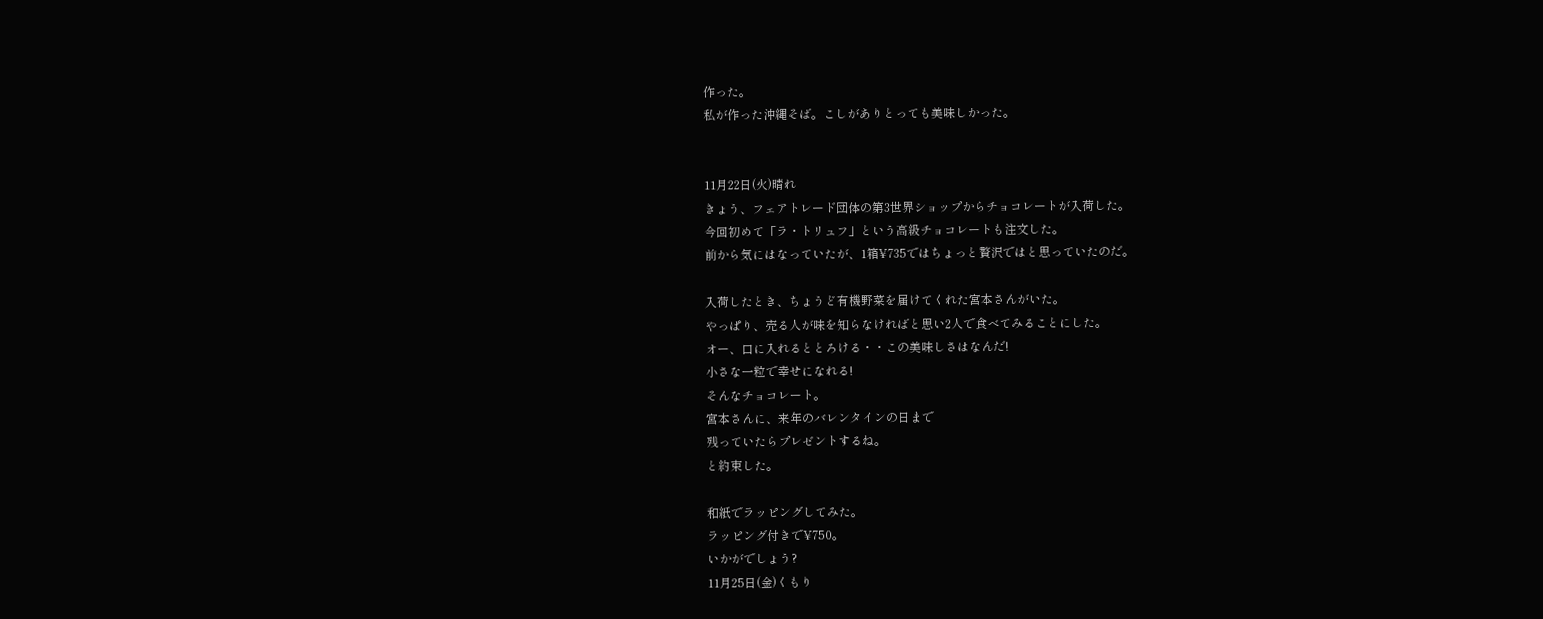作った。
私が作った沖縄そば。こしがありとっても美味しかった。


11月22日(火)晴れ
きょう、フェアトレード団体の第3世界ショップからチョコレートが入荷した。
今回初めて「ラ・トリュフ」という高級チョコレートも注文した。
前から気にはなっていたが、1箱¥735ではちょっと贅沢ではと思っていたのだ。

入荷したとき、ちょうど有機野菜を届けてくれた宮本さんがいた。
やっぱり、売る人が味を知らなければと思い2人で食べてみることにした。
オー、口に入れるととろける・・この美味しさはなんだ!
小さな一粒で幸せになれる!
そんなチョコレート。
宮本さんに、来年のバレンタインの日まで
残っていたらプレゼントするね。
と約束した。

和紙でラッピングしてみた。
ラッピング付きで¥750。
いかがでしょう?
11月25日(金)くもり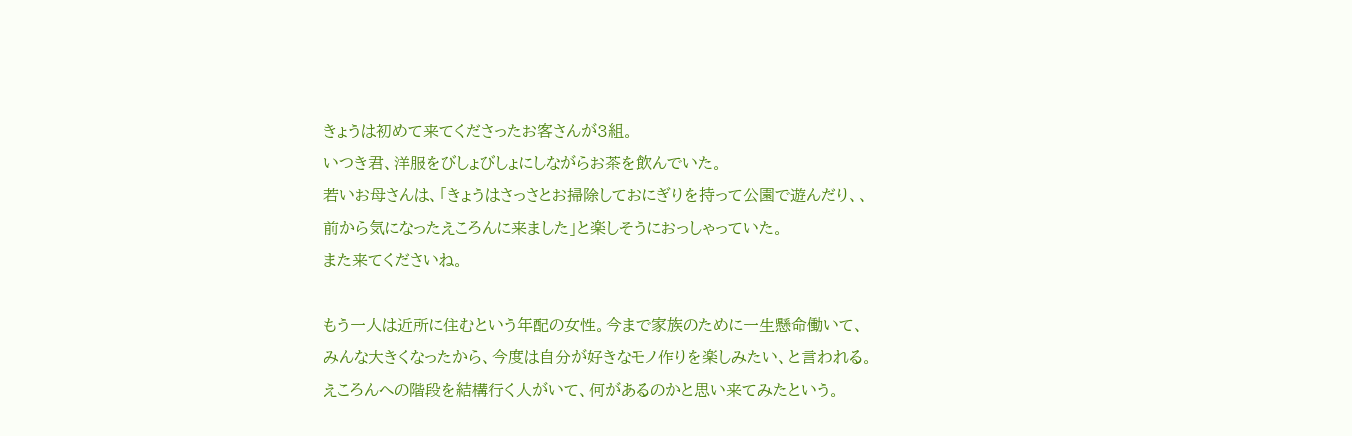きょうは初めて来てくださったお客さんが3組。
いつき君、洋服をびしょびしょにしながらお茶を飲んでいた。
若いお母さんは、「きょうはさっさとお掃除しておにぎりを持って公園で遊んだり、、
前から気になったえころんに来ました」と楽しそうにおっしゃっていた。
また来てくださいね。

もう一人は近所に住むという年配の女性。今まで家族のために一生懸命働いて、
みんな大きくなったから、今度は自分が好きなモノ作りを楽しみたい、と言われる。
えころんへの階段を結構行く人がいて、何があるのかと思い来てみたという。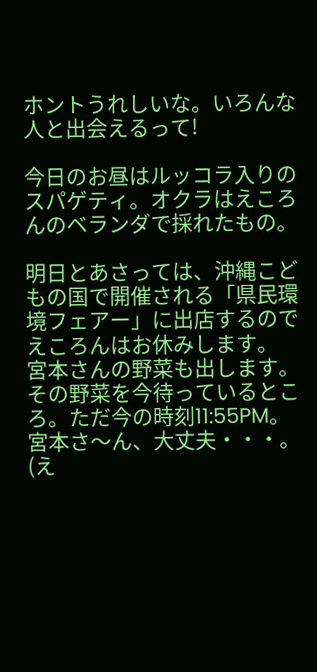ホントうれしいな。いろんな人と出会えるって!

今日のお昼はルッコラ入りのスパゲティ。オクラはえころんのベランダで採れたもの。

明日とあさっては、沖縄こどもの国で開催される「県民環境フェアー」に出店するので
えころんはお休みします。
宮本さんの野菜も出します。その野菜を今待っているところ。ただ今の時刻11:55PM。
宮本さ〜ん、大丈夫・・・。
(え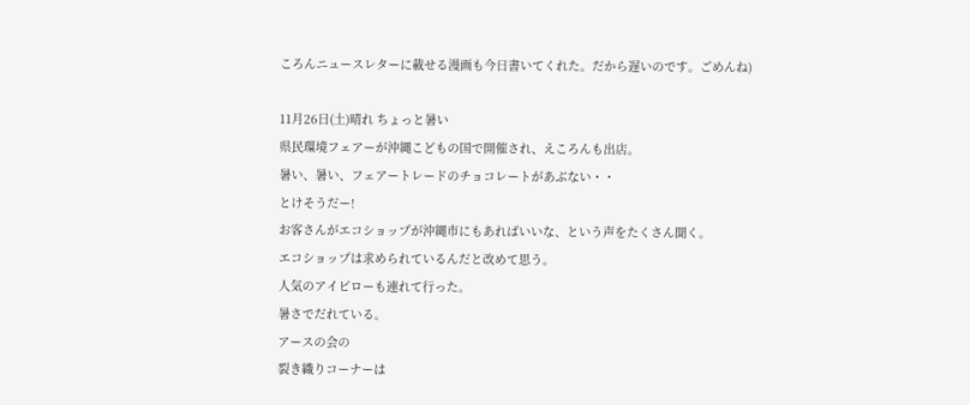ころんニュースレターに載せる漫画も今日書いてくれた。だから遅いのです。ごめんね)

11月26日(土)晴れ ちょっと暑い
県民環境フェアーが沖縄こどもの国で開催され、えころんも出店。
暑い、暑い、フェアートレードのチョコレートがあぶない・・
とけそうだー!
お客さんがエコショップが沖縄市にもあればいいな、という声をたくさん聞く。
エコショップは求められているんだと改めて思う。
人気のアイピローも連れて行った。
暑さでだれている。
アースの会の
裂き織りコーナーは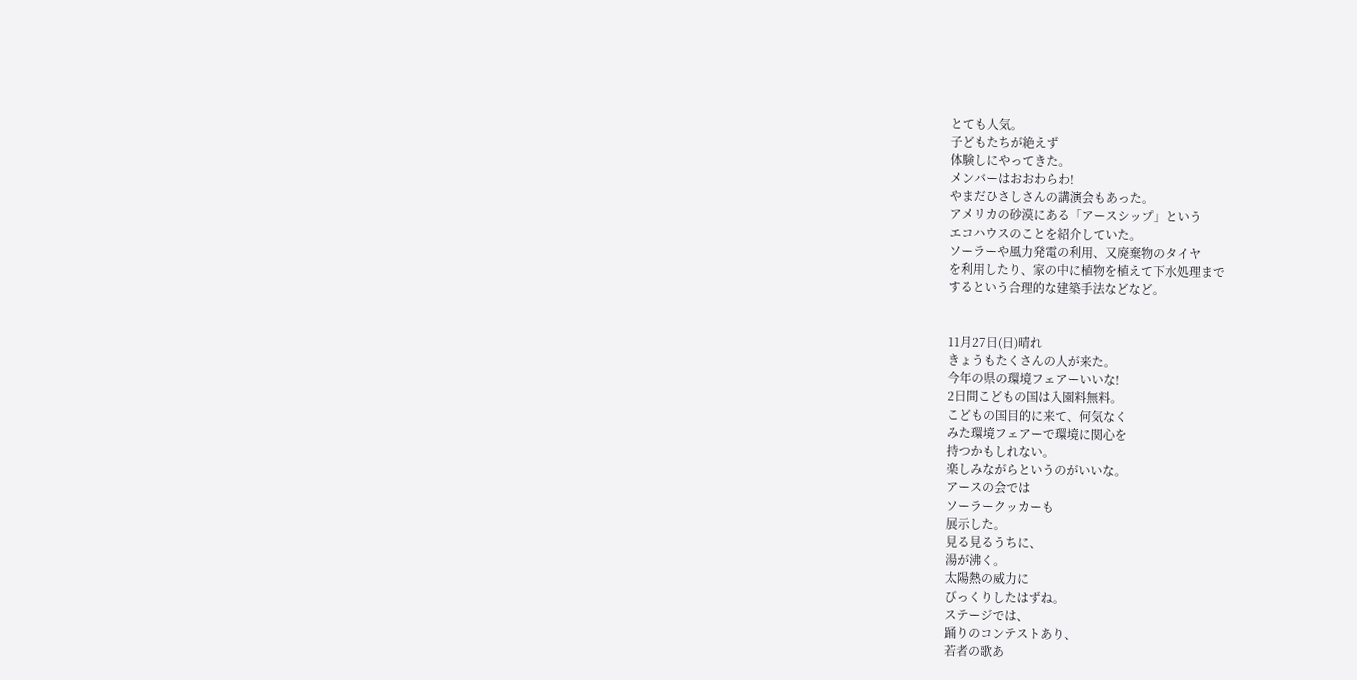とても人気。
子どもたちが絶えず
体験しにやってきた。
メンバーはおおわらわ!
やまだひさしさんの講演会もあった。
アメリカの砂漠にある「アースシップ」という
エコハウスのことを紹介していた。
ソーラーや風力発電の利用、又廃棄物のタイヤ
を利用したり、家の中に植物を植えて下水処理まで
するという合理的な建築手法などなど。


11月27日(日)晴れ
きょうもたくさんの人が来た。
今年の県の環境フェアーいいな!
2日間こどもの国は入園料無料。
こどもの国目的に来て、何気なく
みた環境フェアーで環境に関心を
持つかもしれない。
楽しみながらというのがいいな。
アースの会では
ソーラークッカーも
展示した。
見る見るうちに、
湯が沸く。
太陽熱の威力に
びっくりしたはずね。
ステージでは、
踊りのコンテストあり、
若者の歌あ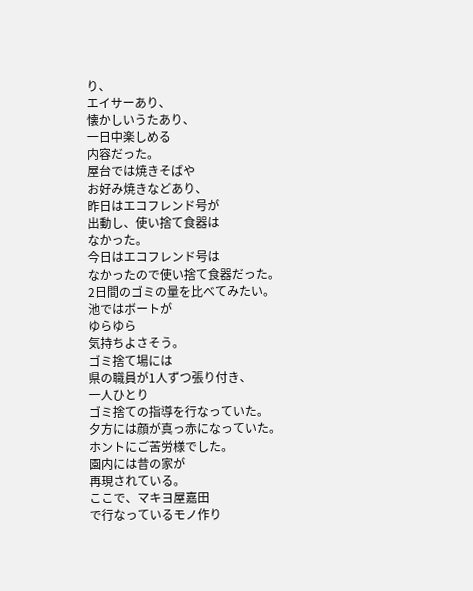り、
エイサーあり、
懐かしいうたあり、
一日中楽しめる
内容だった。
屋台では焼きそばや
お好み焼きなどあり、
昨日はエコフレンド号が
出動し、使い捨て食器は
なかった。
今日はエコフレンド号は
なかったので使い捨て食器だった。
2日間のゴミの量を比べてみたい。
池ではボートが
ゆらゆら
気持ちよさそう。
ゴミ捨て場には
県の職員が1人ずつ張り付き、
一人ひとり
ゴミ捨ての指導を行なっていた。
夕方には顔が真っ赤になっていた。
ホントにご苦労様でした。
園内には昔の家が
再現されている。
ここで、マキヨ屋嘉田
で行なっているモノ作り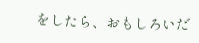をしたら、おもしろいだ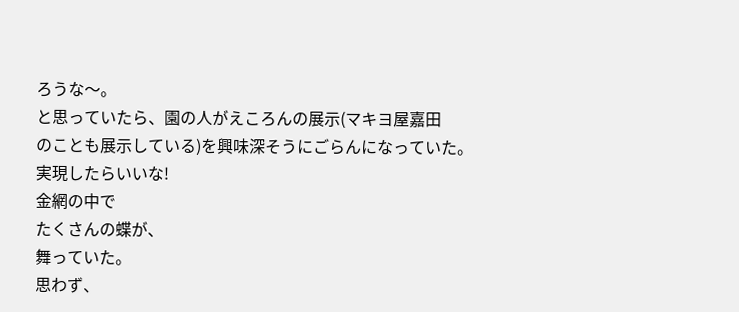ろうな〜。
と思っていたら、園の人がえころんの展示(マキヨ屋嘉田
のことも展示している)を興味深そうにごらんになっていた。
実現したらいいな!
金網の中で
たくさんの蝶が、
舞っていた。
思わず、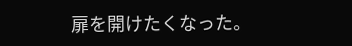扉を開けたくなった。